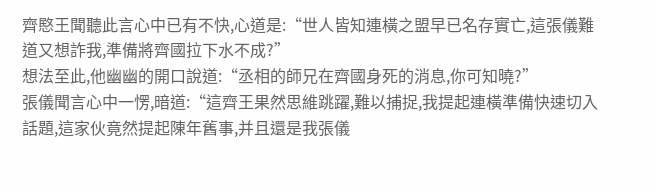齊愍王聞聽此言心中已有不快,心道是:“世人皆知連橫之盟早已名存實亡,這張儀難道又想詐我,準備將齊國拉下水不成?”
想法至此,他幽幽的開口說道:“丞相的師兄在齊國身死的消息,你可知曉?”
張儀聞言心中一愣,暗道:“這齊王果然思維跳躍,難以捕捉,我提起連橫準備快速切入話題,這家伙竟然提起陳年舊事,并且還是我張儀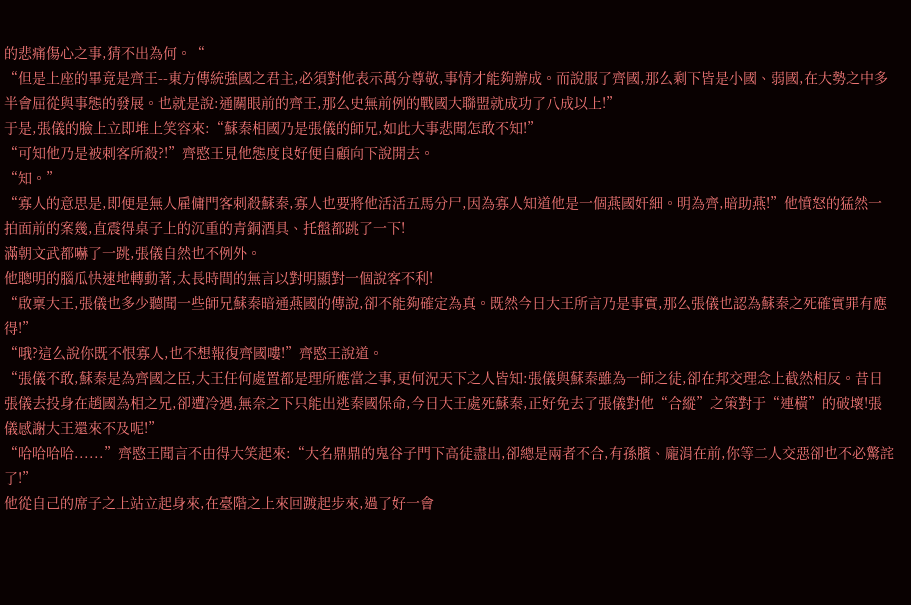的悲痛傷心之事,猜不出為何。“
“但是上座的畢竟是齊王--東方傳統強國之君主,必須對他表示萬分尊敬,事情才能夠辦成。而說服了齊國,那么剩下皆是小國、弱國,在大勢之中多半會屈從與事態的發展。也就是說:通關眼前的齊王,那么史無前例的戰國大聯盟就成功了八成以上!”
于是,張儀的臉上立即堆上笑容來:“蘇秦相國乃是張儀的師兄,如此大事悲聞怎敢不知!”
“可知他乃是被刺客所殺?!”齊愍王見他態度良好便自顧向下說開去。
“知。”
“寡人的意思是,即便是無人雇傭門客刺殺蘇秦,寡人也要將他活活五馬分尸,因為寡人知道他是一個燕國奸細。明為齊,暗助燕!”他憤怒的猛然一拍面前的案幾,直震得桌子上的沉重的青銅酒具、托盤都跳了一下!
滿朝文武都嚇了一跳,張儀自然也不例外。
他聰明的腦瓜快速地轉動著,太長時間的無言以對明顯對一個說客不利!
“啟稟大王,張儀也多少聽聞一些師兄蘇秦暗通燕國的傳說,卻不能夠確定為真。既然今日大王所言乃是事實,那么張儀也認為蘇秦之死確實罪有應得!”
“哦?這么說你既不恨寡人,也不想報復齊國嘍!”齊愍王說道。
“張儀不敢,蘇秦是為齊國之臣,大王任何處置都是理所應當之事,更何況天下之人皆知:張儀與蘇秦雖為一師之徒,卻在邦交理念上截然相反。昔日張儀去投身在趙國為相之兄,卻遭冷遇,無奈之下只能出逃秦國保命,今日大王處死蘇秦,正好免去了張儀對他“合縱”之策對于“連橫”的破壞!張儀感謝大王還來不及呢!”
“哈哈哈哈......”齊愍王聞言不由得大笑起來:“大名鼎鼎的鬼谷子門下高徒盡出,卻總是兩者不合,有孫臏、龐涓在前,你等二人交惡卻也不必驚詫了!”
他從自己的席子之上站立起身來,在臺階之上來回踱起步來,過了好一會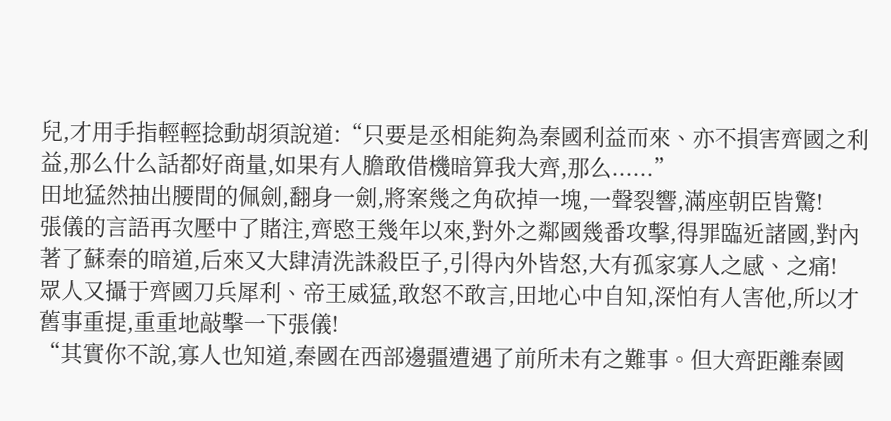兒,才用手指輕輕捻動胡須說道:“只要是丞相能夠為秦國利益而來、亦不損害齊國之利益,那么什么話都好商量,如果有人膽敢借機暗算我大齊,那么......”
田地猛然抽出腰間的佩劍,翻身一劍,將案幾之角砍掉一塊,一聲裂響,滿座朝臣皆驚!
張儀的言語再次壓中了賭注,齊愍王幾年以來,對外之鄰國幾番攻擊,得罪臨近諸國,對內著了蘇秦的暗道,后來又大肆清洗誅殺臣子,引得內外皆怒,大有孤家寡人之感、之痛!
眾人又攝于齊國刀兵犀利、帝王威猛,敢怒不敢言,田地心中自知,深怕有人害他,所以才舊事重提,重重地敲擊一下張儀!
“其實你不說,寡人也知道,秦國在西部邊疆遭遇了前所未有之難事。但大齊距離秦國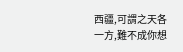西疆,可謂之天各一方,難不成你想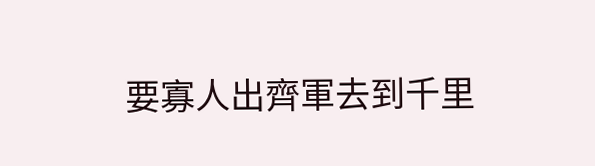要寡人出齊軍去到千里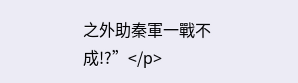之外助秦軍一戰不成!?”</p>